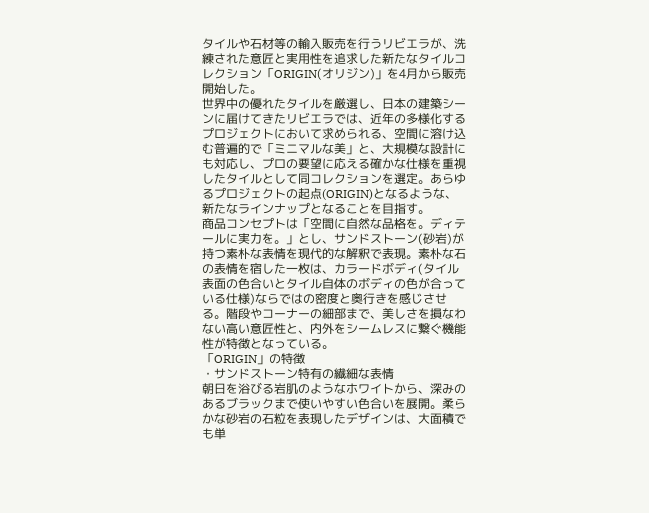タイルや石材等の輸入販売を行うリビエラが、洗練された意匠と実用性を追求した新たなタイルコレクション「ORIGIN(オリジン)」を4月から販売開始した。
世界中の優れたタイルを厳選し、日本の建築シーンに届けてきたリビエラでは、近年の多様化するプロジェクトにおいて求められる、空間に溶け込む普遍的で「ミニマルな美」と、大規模な設計にも対応し、プロの要望に応える確かな仕様を重視したタイルとして同コレクションを選定。あらゆるプロジェクトの起点(ORIGIN)となるような、新たなラインナップとなることを目指す。
商品コンセプトは「空間に自然な品格を。ディテールに実力を。」とし、サンドストーン(砂岩)が持つ素朴な表情を現代的な解釈で表現。素朴な石の表情を宿した一枚は、カラードボディ(タイル表面の色合いとタイル自体のボディの色が合っている仕様)ならではの密度と奥行きを感じさせる。階段やコーナーの細部まで、美しさを損なわない高い意匠性と、内外をシームレスに繋ぐ機能性が特徴となっている。
「ORIGIN」の特徴
・サンドストーン特有の繊細な表情
朝日を浴びる岩肌のようなホワイトから、深みのあるブラックまで使いやすい色合いを展開。柔らかな砂岩の石粒を表現したデザインは、大面積でも単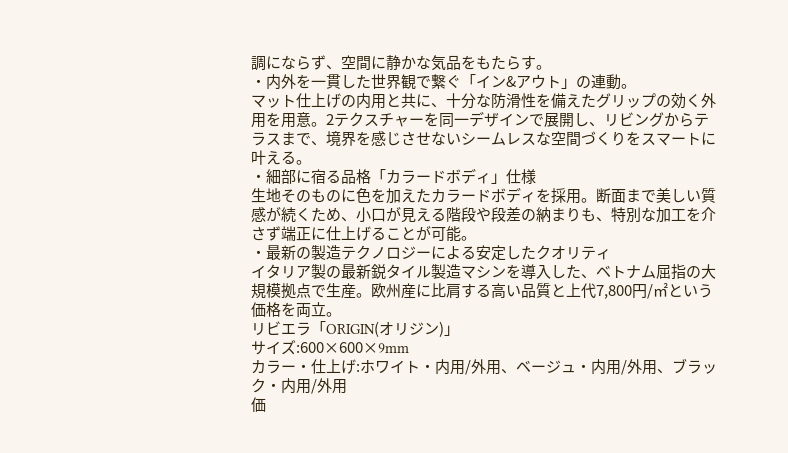調にならず、空間に静かな気品をもたらす。
・内外を一貫した世界観で繋ぐ「イン&アウト」の連動。
マット仕上げの内用と共に、十分な防滑性を備えたグリップの効く外用を用意。2テクスチャーを同一デザインで展開し、リビングからテラスまで、境界を感じさせないシームレスな空間づくりをスマートに叶える。
・細部に宿る品格「カラードボディ」仕様
生地そのものに色を加えたカラードボディを採用。断面まで美しい質感が続くため、小口が見える階段や段差の納まりも、特別な加工を介さず端正に仕上げることが可能。
・最新の製造テクノロジーによる安定したクオリティ
イタリア製の最新鋭タイル製造マシンを導入した、ベトナム屈指の大規模拠点で生産。欧州産に比肩する高い品質と上代7,800円/㎡という価格を両立。
リビエラ「ORIGIN(オリジン)」
サイズ:600×600×9mm
カラー・仕上げ:ホワイト・内用/外用、ベージュ・内用/外用、ブラック・内用/外用
価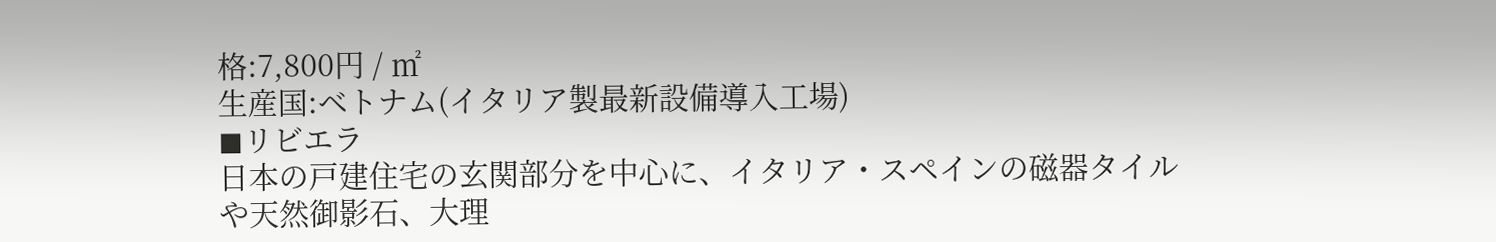格:7,800円 / ㎡
生産国:ベトナム(イタリア製最新設備導入工場)
◼リビエラ
日本の戸建住宅の玄関部分を中心に、イタリア・スペインの磁器タイルや天然御影石、大理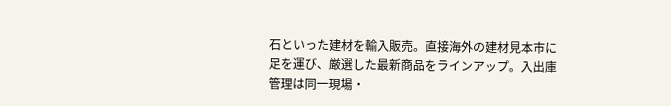石といった建材を輸入販売。直接海外の建材見本市に足を運び、厳選した最新商品をラインアップ。入出庫管理は同一現場・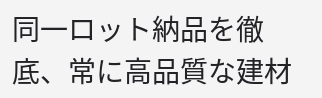同一ロット納品を徹底、常に高品質な建材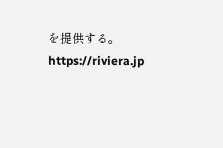を提供する。
https://riviera.jp